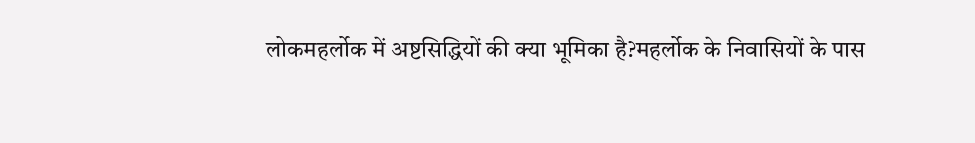लोकमहर्लोक में अष्टसिद्धियों की क्या भूमिका है?महर्लोक के निवासियों के पास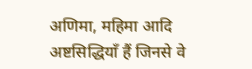अणिमा, महिमा आदि अष्टसिद्धियाँ हैं जिनसे वे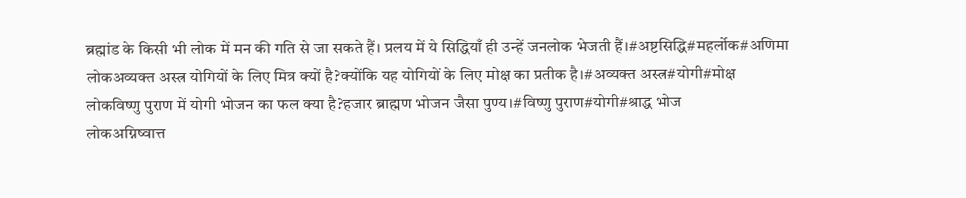ब्रह्मांड के किसी भी लोक में मन की गति से जा सकते हैं। प्रलय में ये सिद्धियाँ ही उन्हें जनलोक भेजती हैं।#अष्टसिद्धि#महर्लोक#अणिमा
लोकअव्यक्त अस्त्र योगियों के लिए मित्र क्यों है?क्योंकि यह योगियों के लिए मोक्ष का प्रतीक है।#अव्यक्त अस्त्र#योगी#मोक्ष
लोकविष्णु पुराण में योगी भोजन का फल क्या है?हजार ब्राह्मण भोजन जैसा पुण्य।#विष्णु पुराण#योगी#श्राद्ध भोज
लोकअग्निष्वात्त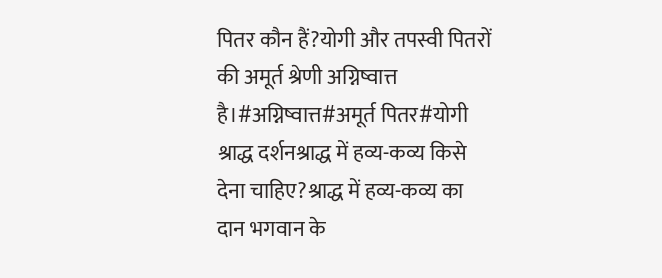पितर कौन हैं?योगी और तपस्वी पितरों की अमूर्त श्रेणी अग्निष्वात्त है।#अग्निष्वात्त#अमूर्त पितर#योगी
श्राद्ध दर्शनश्राद्ध में हव्य-कव्य किसे देना चाहिए?श्राद्ध में हव्य-कव्य का दान भगवान के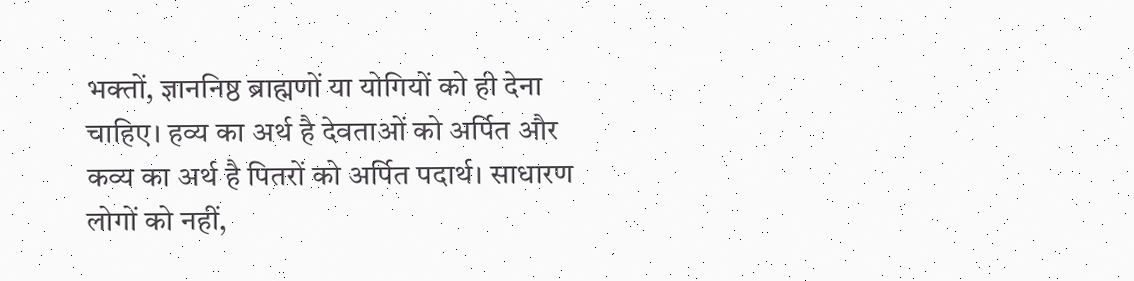भक्तों, ज्ञाननिष्ठ ब्राह्मणों या योगियों को ही देना चाहिए। हव्य का अर्थ है देवताओं को अर्पित और कव्य का अर्थ है पितरों को अर्पित पदार्थ। साधारण लोगों को नहीं,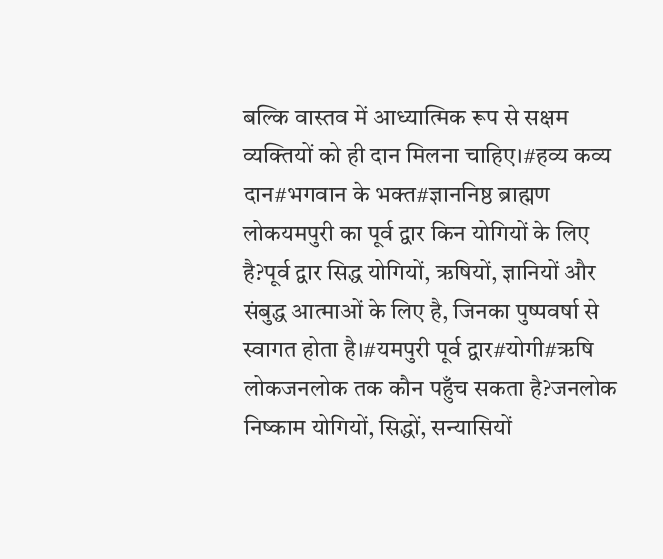बल्कि वास्तव में आध्यात्मिक रूप से सक्षम व्यक्तियों को ही दान मिलना चाहिए।#हव्य कव्य दान#भगवान के भक्त#ज्ञाननिष्ठ ब्राह्मण
लोकयमपुरी का पूर्व द्वार किन योगियों के लिए है?पूर्व द्वार सिद्ध योगियों, ऋषियों, ज्ञानियों और संबुद्ध आत्माओं के लिए है, जिनका पुष्पवर्षा से स्वागत होता है।#यमपुरी पूर्व द्वार#योगी#ऋषि
लोकजनलोक तक कौन पहुँच सकता है?जनलोक निष्काम योगियों, सिद्धों, सन्यासियों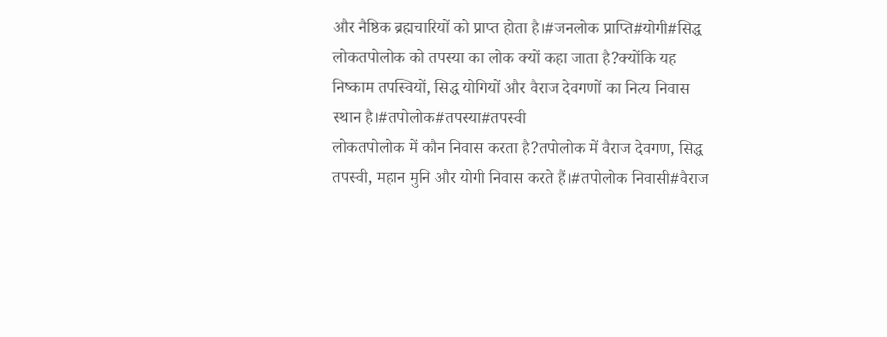और नैष्ठिक ब्रह्मचारियों को प्राप्त होता है।#जनलोक प्राप्ति#योगी#सिद्ध
लोकतपोलोक को तपस्या का लोक क्यों कहा जाता है?क्योंकि यह निष्काम तपस्वियों, सिद्ध योगियों और वैराज देवगणों का नित्य निवास स्थान है।#तपोलोक#तपस्या#तपस्वी
लोकतपोलोक में कौन निवास करता है?तपोलोक में वैराज देवगण, सिद्ध तपस्वी, महान मुनि और योगी निवास करते हैं।#तपोलोक निवासी#वैराज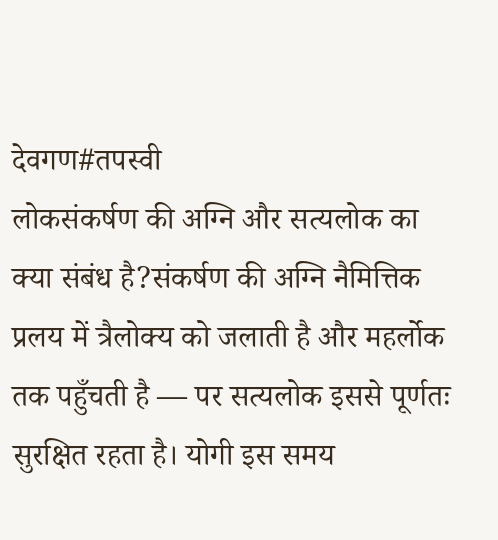देवगण#तपस्वी
लोकसंकर्षण की अग्नि और सत्यलोक का क्या संबंध है?संकर्षण की अग्नि नैमित्तिक प्रलय में त्रैलोक्य को जलाती है और महर्लोक तक पहुँचती है — पर सत्यलोक इससे पूर्णतः सुरक्षित रहता है। योगी इस समय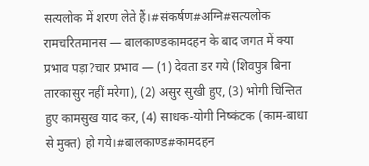सत्यलोक में शरण लेते हैं।#संकर्षण#अग्नि#सत्यलोक
रामचरितमानस — बालकाण्डकामदहन के बाद जगत में क्या प्रभाव पड़ा?चार प्रभाव — (1) देवता डर गये (शिवपुत्र बिना तारकासुर नहीं मरेगा), (2) असुर सुखी हुए, (3) भोगी चिन्तित हुए कामसुख याद कर, (4) साधक-योगी निष्कंटक (काम-बाधा से मुक्त) हो गये।#बालकाण्ड#कामदहन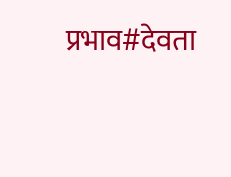प्रभाव#देवता